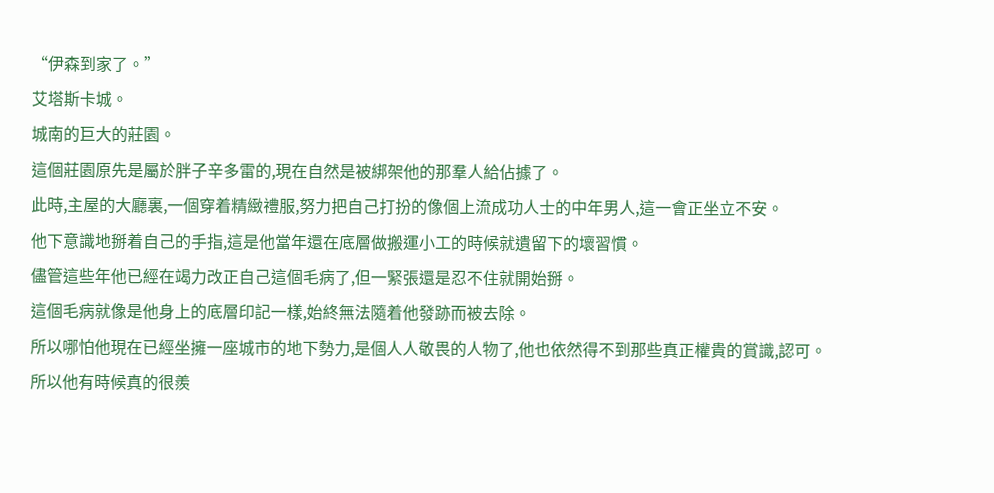“伊森到家了。”
艾塔斯卡城。
城南的巨大的莊園。
這個莊園原先是屬於胖子辛多雷的,現在自然是被綁架他的那羣人給佔據了。
此時,主屋的大廳裏,一個穿着精緻禮服,努力把自己打扮的像個上流成功人士的中年男人,這一會正坐立不安。
他下意識地掰着自己的手指,這是他當年還在底層做搬運小工的時候就遺留下的壞習慣。
儘管這些年他已經在竭力改正自己這個毛病了,但一緊張還是忍不住就開始掰。
這個毛病就像是他身上的底層印記一樣,始終無法隨着他發跡而被去除。
所以哪怕他現在已經坐擁一座城市的地下勢力,是個人人敬畏的人物了,他也依然得不到那些真正權貴的賞識,認可。
所以他有時候真的很羨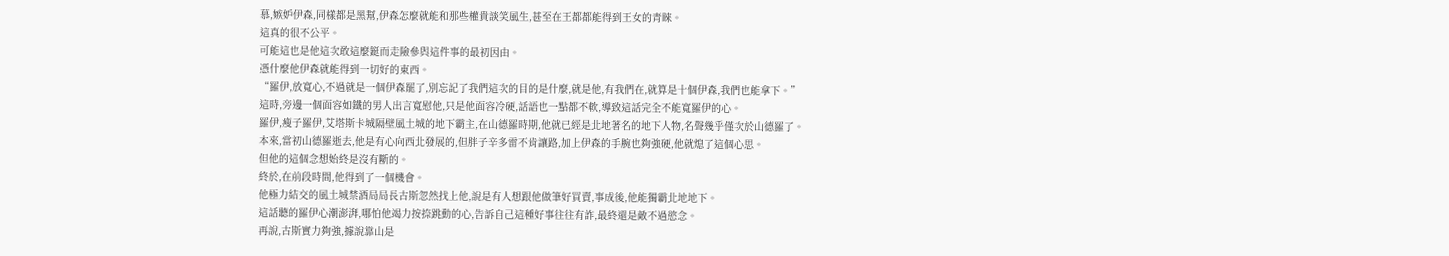慕,嫉妒伊森,同樣都是黑幫,伊森怎麼就能和那些權貴談笑風生,甚至在王都都能得到王女的青睞。
這真的很不公平。
可能這也是他這次敢這麼鋌而走險參與這件事的最初因由。
憑什麼他伊森就能得到一切好的東西。
“羅伊,放寬心,不過就是一個伊森罷了,別忘記了我們這次的目的是什麼,就是他,有我們在,就算是十個伊森,我們也能拿下。”
這時,旁邊一個面容如鐵的男人出言寬慰他,只是他面容冷硬,話語也一點都不軟,導致這話完全不能寬羅伊的心。
羅伊,瘦子羅伊,艾塔斯卡城隔壁風土城的地下霸主,在山德羅時期,他就已經是北地著名的地下人物,名聲幾乎僅次於山德羅了。
本來,當初山德羅逝去,他是有心向西北發展的,但胖子辛多雷不肯讓路,加上伊森的手腕也夠強硬,他就熄了這個心思。
但他的這個念想始終是沒有斷的。
終於,在前段時間,他得到了一個機會。
他極力結交的風土城禁酒局局長古斯忽然找上他,說是有人想跟他做筆好買賣,事成後,他能獨霸北地地下。
這話聽的羅伊心潮澎湃,哪怕他竭力按捺跳動的心,告訴自己這種好事往往有詐,最終還是敵不過慾念。
再說,古斯實力夠強,據說靠山是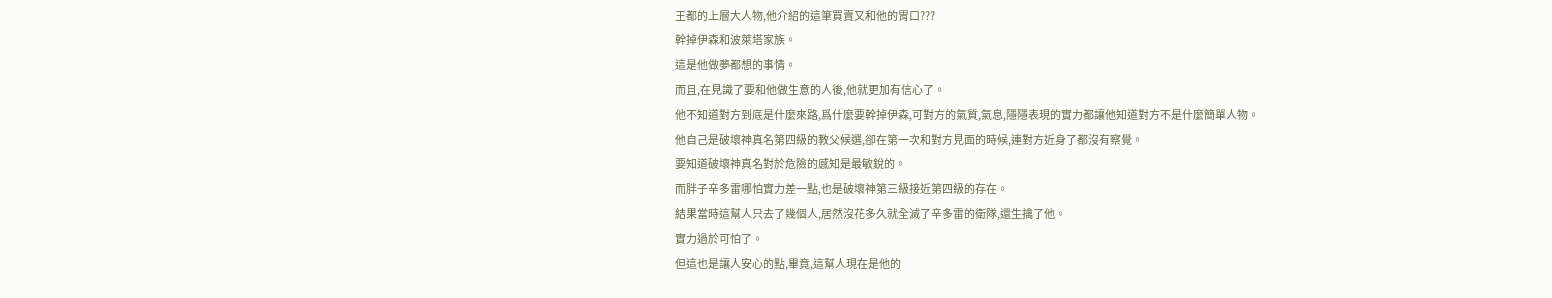王都的上層大人物,他介紹的這筆買賣又和他的胃口???
幹掉伊森和波萊塔家族。
這是他做夢都想的事情。
而且,在見識了要和他做生意的人後,他就更加有信心了。
他不知道對方到底是什麼來路,爲什麼要幹掉伊森,可對方的氣質,氣息,隱隱表現的實力都讓他知道對方不是什麼簡單人物。
他自己是破壞神真名第四級的教父候選,卻在第一次和對方見面的時候,連對方近身了都沒有察覺。
要知道破壞神真名對於危險的感知是最敏銳的。
而胖子辛多雷哪怕實力差一點,也是破壞神第三級接近第四級的存在。
結果當時這幫人只去了幾個人,居然沒花多久就全滅了辛多雷的衛隊,還生擒了他。
實力過於可怕了。
但這也是讓人安心的點,畢竟,這幫人現在是他的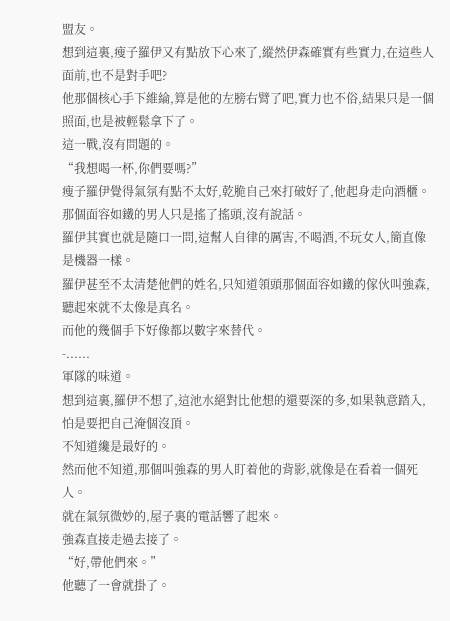盟友。
想到這裏,瘦子羅伊又有點放下心來了,縱然伊森確實有些實力,在這些人面前,也不是對手吧?
他那個核心手下維綸,算是他的左膀右臂了吧,實力也不俗,結果只是一個照面,也是被輕鬆拿下了。
這一戰,沒有問題的。
“我想喝一杯,你們要嗎?”
瘦子羅伊覺得氣氛有點不太好,乾脆自己來打破好了,他起身走向酒櫃。
那個面容如鐵的男人只是搖了搖頭,沒有說話。
羅伊其實也就是隨口一問,這幫人自律的厲害,不喝酒,不玩女人,簡直像是機器一樣。
羅伊甚至不太清楚他們的姓名,只知道領頭那個面容如鐵的傢伙叫強森,聽起來就不太像是真名。
而他的幾個手下好像都以數字來替代。
-......
軍隊的味道。
想到這裏,羅伊不想了,這池水絕對比他想的還要深的多,如果執意踏入,怕是要把自己淹個沒頂。
不知道纔是最好的。
然而他不知道,那個叫強森的男人盯着他的背影,就像是在看着一個死人。
就在氣氛微妙的,屋子裏的電話響了起來。
強森直接走過去接了。
“好,帶他們來。”
他聽了一會就掛了。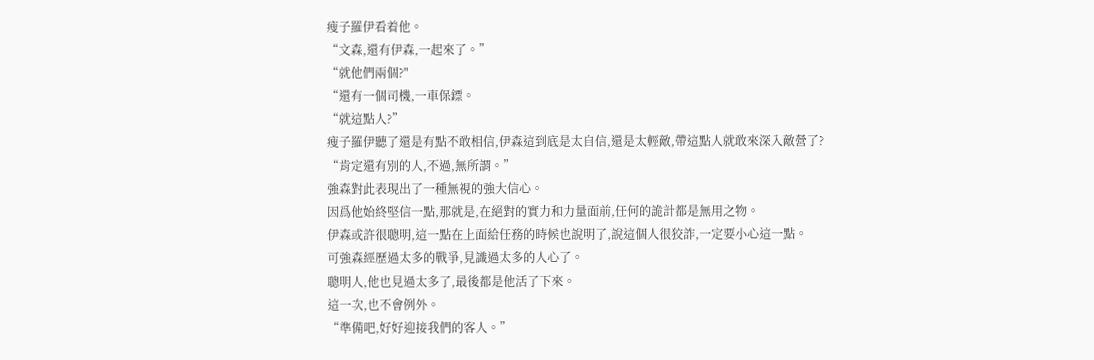瘦子羅伊看着他。
“文森,還有伊森,一起來了。”
“就他們兩個?"
“還有一個司機,一車保鏢。
“就這點人?”
瘦子羅伊聽了還是有點不敢相信,伊森這到底是太自信,還是太輕敵,帶這點人就敢來深入敵營了?
“肯定還有別的人,不過,無所謂。”
強森對此表現出了一種無視的強大信心。
因爲他始終堅信一點,那就是,在絕對的實力和力量面前,任何的詭計都是無用之物。
伊森或許很聰明,這一點在上面給任務的時候也說明了,說這個人很狡詐,一定要小心這一點。
可強森經歷過太多的戰爭,見識過太多的人心了。
聰明人,他也見過太多了,最後都是他活了下來。
這一次,也不會例外。
“準備吧,好好迎接我們的客人。”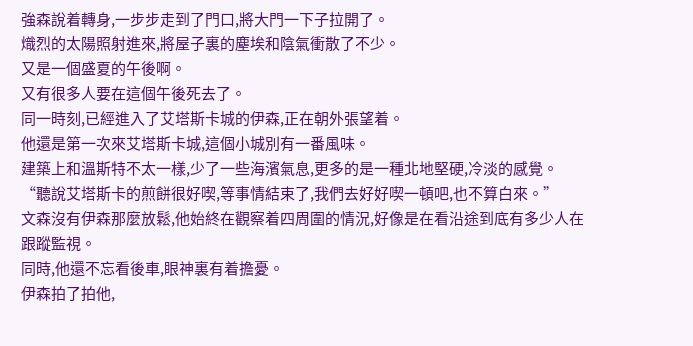強森說着轉身,一步步走到了門口,將大門一下子拉開了。
熾烈的太陽照射進來,將屋子裏的塵埃和陰氣衝散了不少。
又是一個盛夏的午後啊。
又有很多人要在這個午後死去了。
同一時刻,已經進入了艾塔斯卡城的伊森,正在朝外張望着。
他還是第一次來艾塔斯卡城,這個小城別有一番風味。
建築上和溫斯特不太一樣,少了一些海濱氣息,更多的是一種北地堅硬,冷淡的感覺。
“聽說艾塔斯卡的煎餅很好喫,等事情結束了,我們去好好喫一頓吧,也不算白來。”
文森沒有伊森那麼放鬆,他始終在觀察着四周圍的情況,好像是在看沿途到底有多少人在跟蹤監視。
同時,他還不忘看後車,眼神裏有着擔憂。
伊森拍了拍他,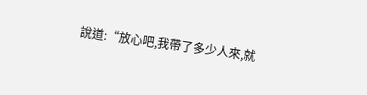說道:“放心吧,我帶了多少人來,就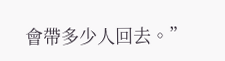會帶多少人回去。”